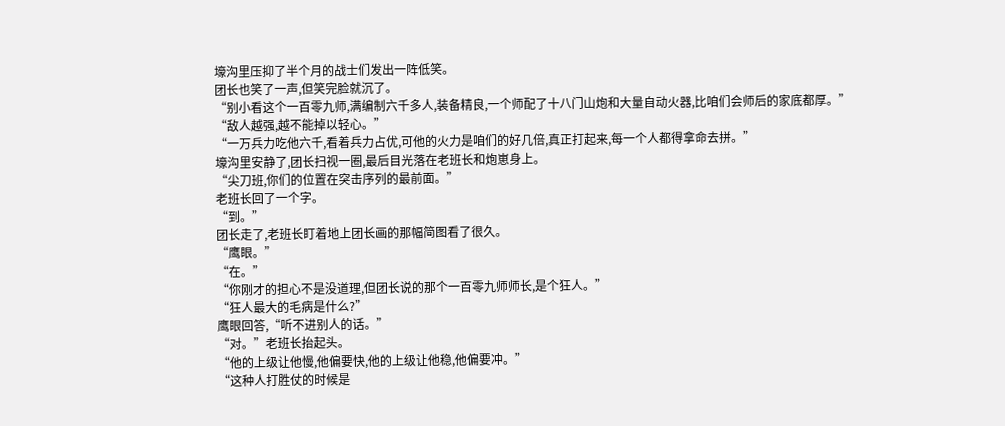壕沟里压抑了半个月的战士们发出一阵低笑。
团长也笑了一声,但笑完脸就沉了。
“别小看这个一百零九师,满编制六千多人,装备精良,一个师配了十八门山炮和大量自动火器,比咱们会师后的家底都厚。”
“敌人越强,越不能掉以轻心。”
“一万兵力吃他六千,看着兵力占优,可他的火力是咱们的好几倍,真正打起来,每一个人都得拿命去拼。”
壕沟里安静了,团长扫视一圈,最后目光落在老班长和炮崽身上。
“尖刀班,你们的位置在突击序列的最前面。”
老班长回了一个字。
“到。”
团长走了,老班长盯着地上团长画的那幅简图看了很久。
“鹰眼。”
“在。”
“你刚才的担心不是没道理,但团长说的那个一百零九师师长,是个狂人。”
“狂人最大的毛病是什么?”
鹰眼回答,“听不进别人的话。”
“对。”老班长抬起头。
“他的上级让他慢,他偏要快,他的上级让他稳,他偏要冲。”
“这种人打胜仗的时候是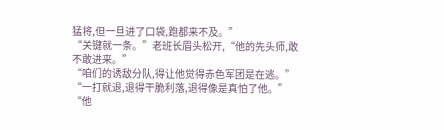猛将,但一旦进了口袋,跑都来不及。”
“关键就一条。”老班长眉头松开,“他的先头师,敢不敢进来。”
“咱们的诱敌分队,得让他觉得赤色军团是在逃。”
“一打就退,退得干脆利落,退得像是真怕了他。”
“他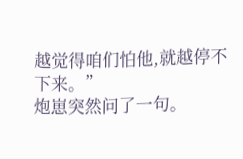越觉得咱们怕他,就越停不下来。”
炮崽突然问了一句。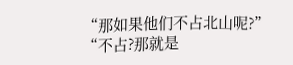“那如果他们不占北山呢?”
“不占?那就是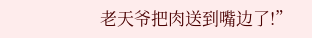老天爷把肉送到嘴边了!”